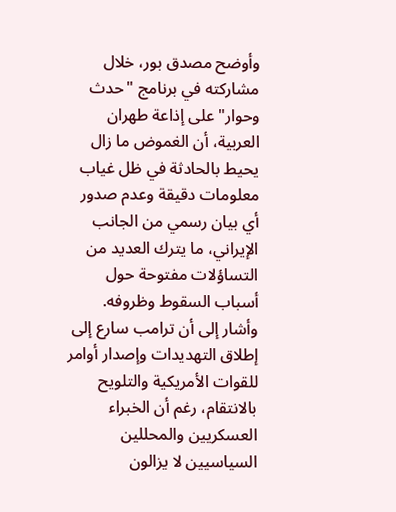وأوضح مصدق بور، خلال مشاركته في برنامج "حدث وحوار" على إذاعة طهران العربية، أن الغموض ما زال يحيط بالحادثة في ظل غياب معلومات دقيقة وعدم صدور أي بيان رسمي من الجانب الإيراني، ما يترك العديد من التساؤلات مفتوحة حول أسباب السقوط وظروفه.
وأشار إلى أن ترامب سارع إلى إطلاق التهديدات وإصدار أوامر للقوات الأمريكية والتلويح بالانتقام، رغم أن الخبراء العسكريين والمحللين السياسيين لا يزالون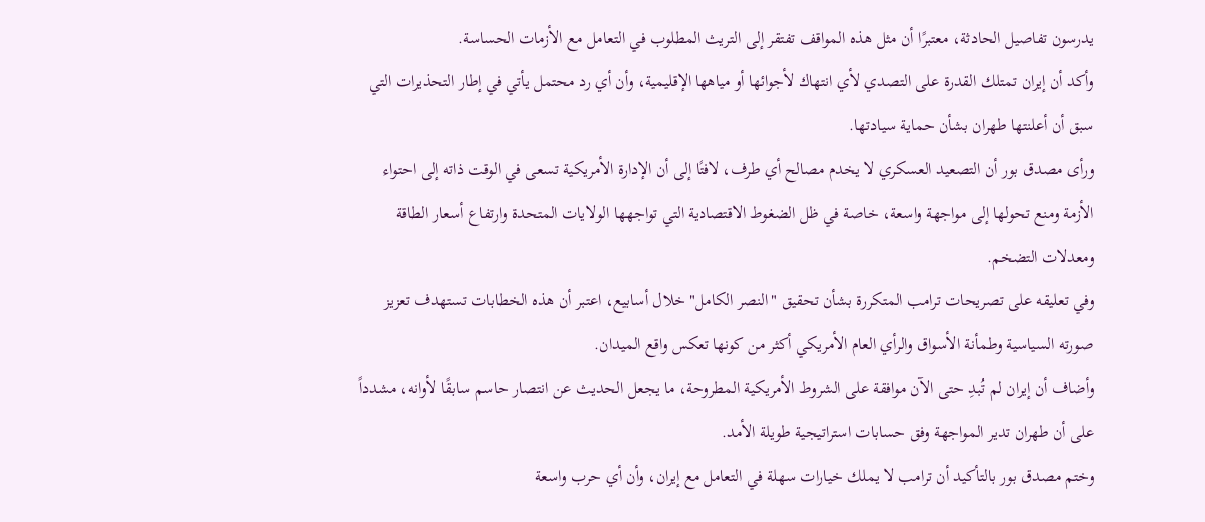يدرسون تفاصيل الحادثة، معتبرًا أن مثل هذه المواقف تفتقر إلى التريث المطلوب في التعامل مع الأزمات الحساسة.
وأكد أن إيران تمتلك القدرة على التصدي لأي انتهاك لأجوائها أو مياهها الإقليمية، وأن أي رد محتمل يأتي في إطار التحذيرات التي سبق أن أعلنتها طهران بشأن حماية سيادتها.
ورأى مصدق بور أن التصعيد العسكري لا يخدم مصالح أي طرف، لافتًا إلى أن الإدارة الأمريكية تسعى في الوقت ذاته إلى احتواء الأزمة ومنع تحولها إلى مواجهة واسعة، خاصة في ظل الضغوط الاقتصادية التي تواجهها الولايات المتحدة وارتفاع أسعار الطاقة ومعدلات التضخم.
وفي تعليقه على تصريحات ترامب المتكررة بشأن تحقيق "النصر الكامل" خلال أسابيع، اعتبر أن هذه الخطابات تستهدف تعزيز صورته السياسية وطمأنة الأسواق والرأي العام الأمريكي أكثر من كونها تعكس واقع الميدان.
وأضاف أن إيران لم تُبدِ حتى الآن موافقة على الشروط الأمريكية المطروحة، ما يجعل الحديث عن انتصار حاسم سابقًا لأوانه، مشدداً على أن طهران تدير المواجهة وفق حسابات استراتيجية طويلة الأمد.
وختم مصدق بور بالتأكيد أن ترامب لا يملك خيارات سهلة في التعامل مع إيران، وأن أي حرب واسعة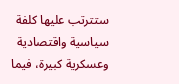ستترتب عليها كلفة سياسية واقتصادية وعسكرية كبيرة، فيما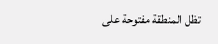تظل المنطقة مفتوحة على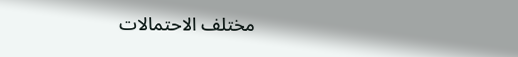مختلف الاحتمالات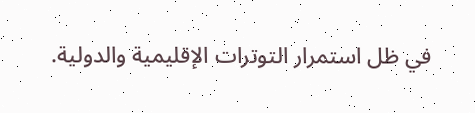في ظل استمرار التوترات الإقليمية والدولية.